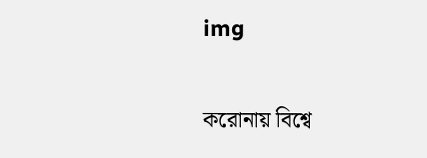img

করোনায় বিশ্বে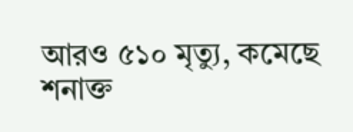আরও ৫১০ মৃত্যু, কমেছে শনাক্ত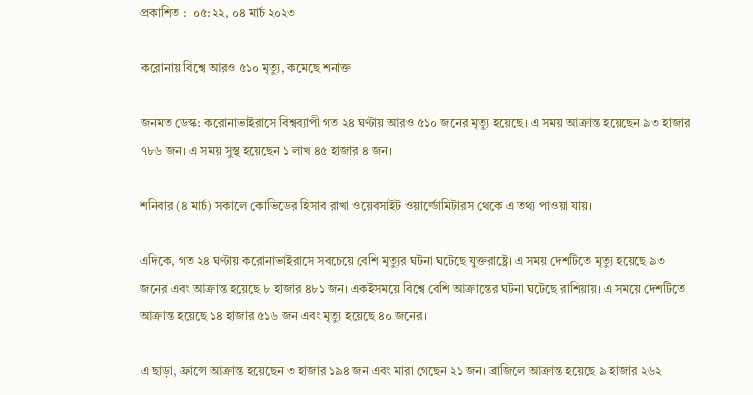প্রকাশিত :  ০৫:২২, ০৪ মার্চ ২০২৩

করোনায় বিশ্বে আরও ৫১০ মৃত্যু, কমেছে শনাক্ত

জনমত ডেস্ক: করোনাভাইরাসে বিশ্বব্যাপী গত ২৪ ঘণ্টায় আরও ৫১০ জনের মৃত্যু হয়েছে। এ সময় আক্রান্ত হয়েছেন ৯৩ হাজার ৭৮৬ জন। এ সময় সুস্থ হয়েছেন ১ লাখ ৪৫ হাজার ৪ জন।

শনিবার (৪ মার্চ) সকালে কোভিডের হিসাব রাখা ওয়েবসাইট ওয়ার্ল্ডোমিটারস থেকে এ তথ্য পাওয়া যায়।

এদিকে, গত ২৪ ঘণ্টায় করোনাভাইরাসে সবচেয়ে বেশি মৃত্যুর ঘটনা ঘটেছে যুক্তরাষ্ট্রে। এ সময় দেশটিতে মৃত্যু হয়েছে ৯৩ জনের এবং আক্রান্ত হয়েছে ৮ হাজার ৪৮১ জন। একইসময়ে বিশ্বে বেশি আক্রান্তের ঘটনা ঘটেছে রাশিয়ায়। এ সময়ে দেশটিতে আক্রান্ত হয়েছে ১৪ হাজার ৫১৬ জন এবং মৃত্যু হয়েছে ৪০ জনের।

এ ছাড়া, ফ্রান্সে আক্রান্ত হয়েছেন ৩ হাজার ১৯৪ জন এবং মারা গেছেন ২১ জন। ব্রাজিলে আক্রান্ত হয়েছে ৯ হাজার ২৬২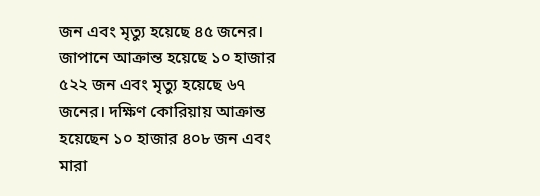জন এবং মৃত্যু হয়েছে ৪৫ জনের। জাপানে আক্রান্ত হয়েছে ১০ হাজার ৫২২ জন এবং মৃত্যু হয়েছে ৬৭ জনের। দক্ষিণ কোরিয়ায় আক্রান্ত হয়েছেন ১০ হাজার ৪০৮ জন এবং মারা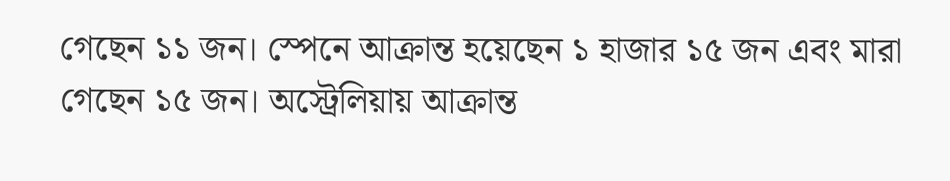গেছেন ১১ জন। স্পেনে আক্রান্ত হয়েছেন ১ হাজার ১৫ জন এবং মারা গেছেন ১৫ জন। অস্ট্রেলিয়ায় আক্রান্ত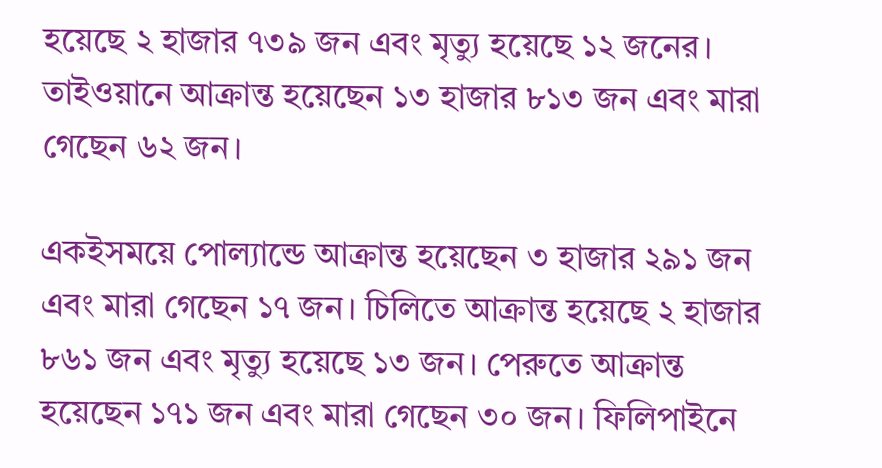হয়েছে ২ হাজার ৭৩৯ জন এবং মৃত্যু হয়েছে ১২ জনের। তাইওয়ানে আক্রান্ত হয়েছেন ১৩ হাজার ৮১৩ জন এবং মারা গেছেন ৬২ জন।

একইসময়ে পোল্যান্ডে আক্রান্ত হয়েছেন ৩ হাজার ২৯১ জন এবং মারা গেছেন ১৭ জন। চিলিতে আক্রান্ত হয়েছে ২ হাজার ৮৬১ জন এবং মৃত্যু হয়েছে ১৩ জন। পেরুতে আক্রান্ত হয়েছেন ১৭১ জন এবং মারা গেছেন ৩০ জন। ফিলিপাইনে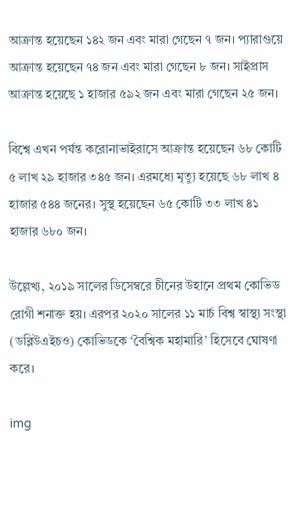আক্রান্ত হয়েছেন ১৪২ জন এবং মারা গেছেন ৭ জন। প্যারাগুয়ে আক্রান্ত হয়েছেন ৭৪ জন এবং মারা গেছেন ৮ জন। সাইপ্রাস আক্রান্ত হয়েছে ১ হাজার ৫৯২ জন এবং মারা গেছেন ২৫ জন।

বিশ্বে এখন পর্যন্ত করোনাভাইরাসে আক্রান্ত হয়েছেন ৬৮ কোটি ৫ লাখ ২৯ হাজার ৩৪৫ জন। এরমধ্যে মৃত্যু হয়েছে ৬৮ লাখ ৪ হাজার ৫৪৪ জনের। সুস্থ হয়েছেন ৬৫ কোটি ৩৩ লাখ ৪১ হাজার ৬৮০ জন।

উল্লেখ্য, ২০১৯ সালের ডিসেম্বরে চীনের উহানে প্রথম কোভিড রোগী শনাক্ত হয়। এরপর ২০২০ সালের ১১ মার্চ বিশ্ব স্বাস্থ্য সংস্থা (ডব্লিউএইচও) কোভিডকে ‘বৈশ্বিক মহামারি’ হিসেবে ঘোষণা করে।

img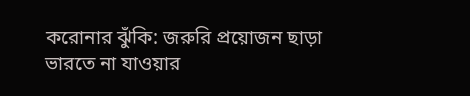করোনার ঝুঁকি: জরুরি প্রয়োজন ছাড়া ভারতে না যাওয়ার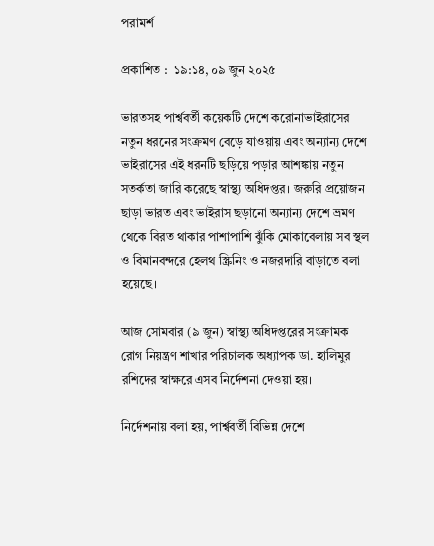পরামর্শ

প্রকাশিত :  ১৯:১৪, ০৯ জুন ২০২৫

ভারতসহ পার্শ্ববর্তী কয়েকটি দেশে করোনাভাইরাসের নতুন ধরনের সংক্রমণ বেড়ে যাওয়ায় এবং অন্যান্য দেশে ভাইরাসের এই ধরনটি ছড়িয়ে পড়ার আশঙ্কায় নতুন সতর্কতা জারি করেছে স্বাস্থ্য অধিদপ্তর। জরুরি প্রয়োজন ছাড়া ভারত এবং ভাইরাস ছড়ানো অন্যান্য দেশে ভ্রমণ থেকে বিরত থাকার পাশাপাশি ঝুঁকি মোকাবেলায় সব স্থল ও বিমানবন্দরে হেলথ স্ক্রিনিং ও নজরদারি বাড়াতে বলা হয়েছে।

আজ সোমবার (৯ জুন) স্বাস্থ্য অধিদপ্তরের সংক্রামক রোগ নিয়ন্ত্রণ শাখার পরিচালক অধ্যাপক ডা. হালিমুর রশিদের স্বাক্ষরে এসব নির্দেশনা দেওয়া হয়।

নির্দেশনায় বলা হয়, পার্শ্ববর্তী বিভিন্ন দেশে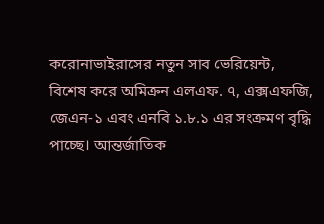করোনাভাইরাসের নতুন সাব ভেরিয়েন্ট, বিশেষ করে অমিক্রন এলএফ. ৭, এক্সএফজি, জেএন-১ এবং এনবি ১.৮.১ এর সংক্রমণ বৃদ্ধি পাচ্ছে। আন্তর্জাতিক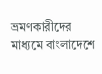ভ্রমণকারীদের মাধ্যমে বাংলাদেশে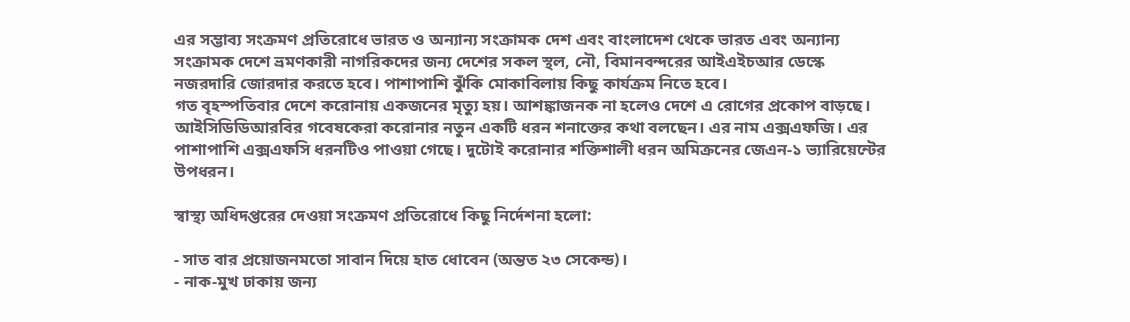এর সম্ভাব্য সংক্রমণ প্রতিরোধে ভারত ও অন্যান্য সংক্রামক দেশ এবং বাংলাদেশ থেকে ভারত এবং অন্যান্য সংক্রামক দেশে ভ্রমণকারী নাগরিকদের জন্য দেশের সকল স্থল, নৌ, বিমানবন্দরের আইএইচআর ডেস্কে নজরদারি জোরদার করতে হবে। পাশাপাশি ঝুঁকি মোকাবিলায় কিছু কার্যক্রম নিতে হবে।
গত বৃহস্পতিবার দেশে করোনায় একজনের মৃত্যু হয়। আশঙ্কাজনক না হলেও দেশে এ রোগের প্রকোপ বাড়ছে। আইসিডিডিআরবির গবেষকেরা করোনার নতুন একটি ধরন শনাক্তের কথা বলছেন। এর নাম এক্সএফজি। এর পাশাপাশি এক্সএফসি ধরনটিও পাওয়া গেছে। দুটোই করোনার শক্তিশালী ধরন অমিক্রনের জেএন-১ ভ্যারিয়েন্টের উপধরন।

স্বাস্থ্য অধিদপ্তরের দেওয়া সংক্রমণ প্রতিরোধে কিছু নির্দেশনা হলো:

- সাত বার প্রয়োজনমতো সাবান দিয়ে হাত ধোবেন (অন্তত ২৩ সেকেন্ড)।
- নাক-মুখ ঢাকায় জন্য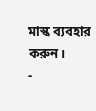মাস্ক ব্যবহার করুন।
-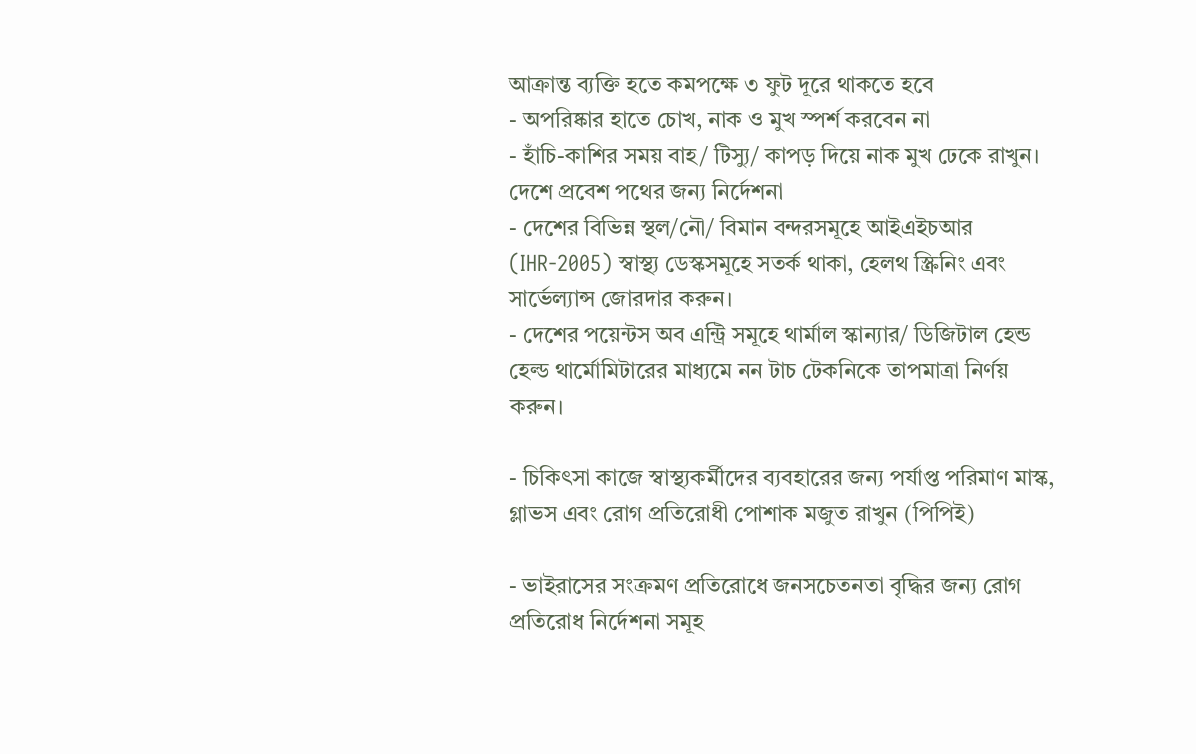আক্রান্ত ব্যক্তি হতে কমপক্ষে ৩ ফুট দূরে থাকতে হবে
- অপরিষ্কার হাতে চোখ, নাক ও মুখ স্পর্শ করবেন না
- হাঁচি-কাশির সময় বাহ/ টিস্যু/ কাপড় দিয়ে নাক মুখ ঢেকে রাখুন।
দেশে প্রবেশ পথের জন্য নির্দেশনা
- দেশের বিভিন্ন স্থল/নৌ/ বিমান বন্দরসমূহে আইএইচআর (IHR-2005) স্বাস্থ্য ডেস্কসমূহে সতর্ক থাকা, হেলথ স্ক্রিনিং এবং সার্ভেল্যান্স জোরদার করুন।
- দেশের পয়েন্টস অব এন্ট্রি সমূহে থার্মাল স্কান্যার/ ডিজিটাল হেন্ড হেল্ড থার্মোমিটারের মাধ্যমে নন টাচ টেকনিকে তাপমাত্রা নির্ণয় করুন।

- চিকিৎসা কাজে স্বাস্থ্যকর্মীদের ব্যবহারের জন্য পর্যাপ্ত পরিমাণ মাস্ক, গ্লাভস এবং রোগ প্রতিরোধী পোশাক মজুত রাখুন (পিপিই)

- ভাইরাসের সংক্রমণ প্রতিরোধে জনসচেতনতা বৃদ্ধির জন্য রোগ প্রতিরোধ নির্দেশনা সমূহ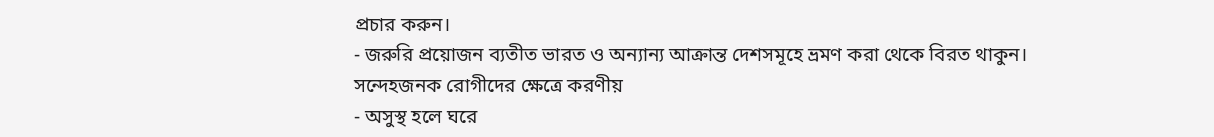প্রচার করুন।
- জরুরি প্রয়োজন ব্যতীত ভারত ও অন্যান্য আক্রান্ত দেশসমূহে ভ্রমণ করা থেকে বিরত থাকুন।
সন্দেহজনক রোগীদের ক্ষেত্রে করণীয়
- অসুস্থ হলে ঘরে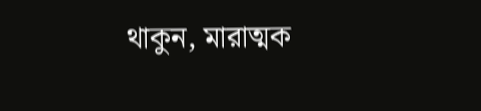থাকুন, মারাত্মক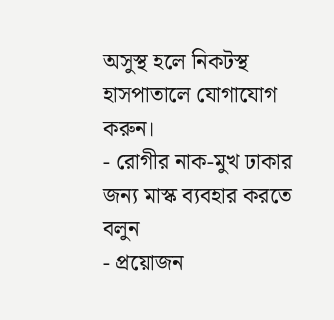অসুস্থ হলে নিকটস্থ হাসপাতালে যোগাযোগ করুন।
- রোগীর নাক-মুখ ঢাকার জন্য মাস্ক ব্যবহার করতে বলুন
- প্রয়োজন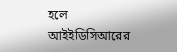হলে আইইডিসিআরের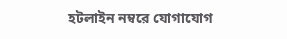হটলাইন নম্বরে যোগাযোগ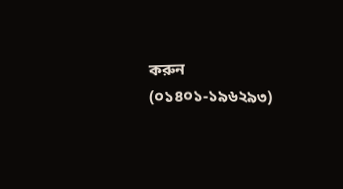করুন (০১৪০১-১৯৬২৯৩)